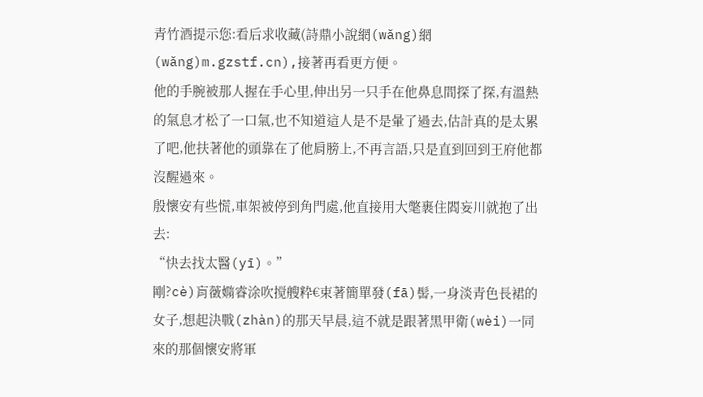青竹酒提示您:看后求收藏(詩鼎小說網(wǎng)網(wǎng)m.gzstf.cn),接著再看更方便。
他的手腕被那人握在手心里,伸出另一只手在他鼻息間探了探,有溫熱的氣息才松了一口氣,也不知道這人是不是暈了過去,估計真的是太累了吧,他扶著他的頭靠在了他肩膀上,不再言語,只是直到回到王府他都沒醒過來。
殷懷安有些慌,車架被停到角門處,他直接用大氅裹住閻妄川就抱了出去:
“快去找太醫(yī)。”
剛?cè)肓藢嫷睿涂吹搅艘粋€束著簡單發(fā)髻,一身淡青色長裙的女子,想起決戰(zhàn)的那天早晨,這不就是跟著黑甲衛(wèi)一同來的那個懷安將軍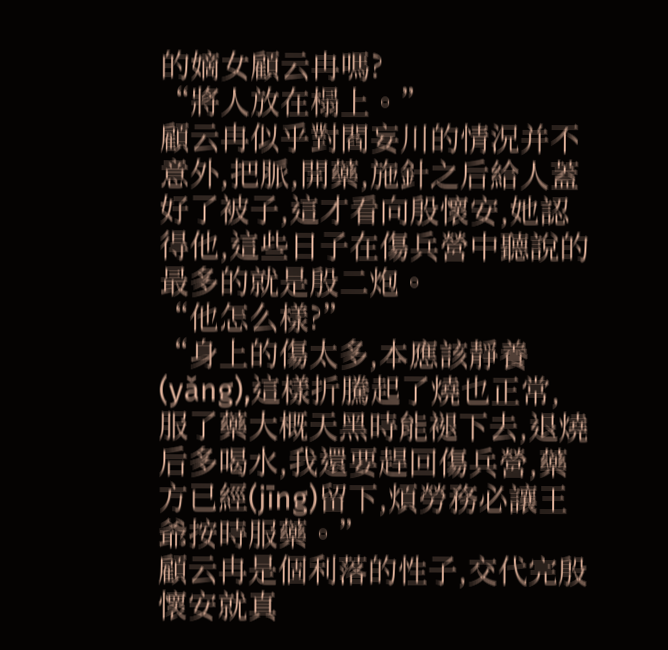的嫡女顧云冉嗎?
“將人放在榻上。”
顧云冉似乎對閻妄川的情況并不意外,把脈,開藥,施針之后給人蓋好了被子,這才看向殷懷安,她認得他,這些日子在傷兵營中聽說的最多的就是殷二炮。
“他怎么樣?”
“身上的傷太多,本應該靜養(yǎng),這樣折騰起了燒也正常,服了藥大概天黑時能褪下去,退燒后多喝水,我還要趕回傷兵營,藥方已經(jīng)留下,煩勞務必讓王爺按時服藥。”
顧云冉是個利落的性子,交代完殷懷安就真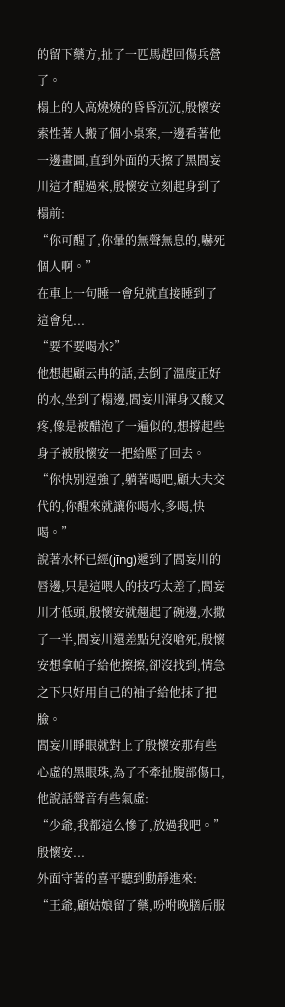的留下藥方,扯了一匹馬趕回傷兵營了。
榻上的人高燒燒的昏昏沉沉,殷懷安索性著人搬了個小桌案,一邊看著他一邊畫圖,直到外面的天擦了黑閻妄川這才醒過來,殷懷安立刻起身到了榻前:
“你可醒了,你暈的無聲無息的,嚇死個人啊。”
在車上一句睡一會兒就直接睡到了這會兒...
“要不要喝水?”
他想起顧云冉的話,去倒了溫度正好的水,坐到了榻邊,閻妄川渾身又酸又疼,像是被醋泡了一遍似的,想撐起些身子被殷懷安一把給壓了回去。
“你快別逞強了,躺著喝吧,顧大夫交代的,你醒來就讓你喝水,多喝,快喝。”
說著水杯已經(jīng)遞到了閻妄川的唇邊,只是這喂人的技巧太差了,閻妄川才低頭,殷懷安就翹起了碗邊,水撒了一半,閻妄川還差點兒沒嗆死,殷懷安想拿帕子給他擦擦,卻沒找到,情急之下只好用自己的袖子給他抹了把臉。
閻妄川睜眼就對上了殷懷安那有些心虛的黑眼珠,為了不牽扯腹部傷口,他說話聲音有些氣虛:
“少爺,我都這么慘了,放過我吧。”
殷懷安...
外面守著的喜平聽到動靜進來:
“王爺,顧姑娘留了藥,吩咐晚膳后服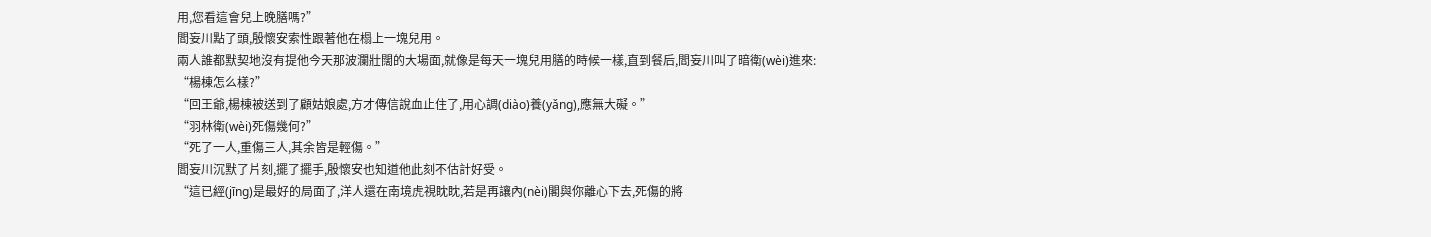用,您看這會兒上晚膳嗎?”
閻妄川點了頭,殷懷安索性跟著他在榻上一塊兒用。
兩人誰都默契地沒有提他今天那波瀾壯闊的大場面,就像是每天一塊兒用膳的時候一樣,直到餐后,閻妄川叫了暗衛(wèi)進來:
“楊棟怎么樣?”
“回王爺,楊棟被送到了顧姑娘處,方才傳信說血止住了,用心調(diào)養(yǎng),應無大礙。”
“羽林衛(wèi)死傷幾何?”
“死了一人,重傷三人,其余皆是輕傷。”
閻妄川沉默了片刻,擺了擺手,殷懷安也知道他此刻不估計好受。
“這已經(jīng)是最好的局面了,洋人還在南境虎視眈眈,若是再讓內(nèi)閣與你離心下去,死傷的將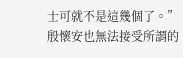士可就不是這幾個了。”
殷懷安也無法接受所謂的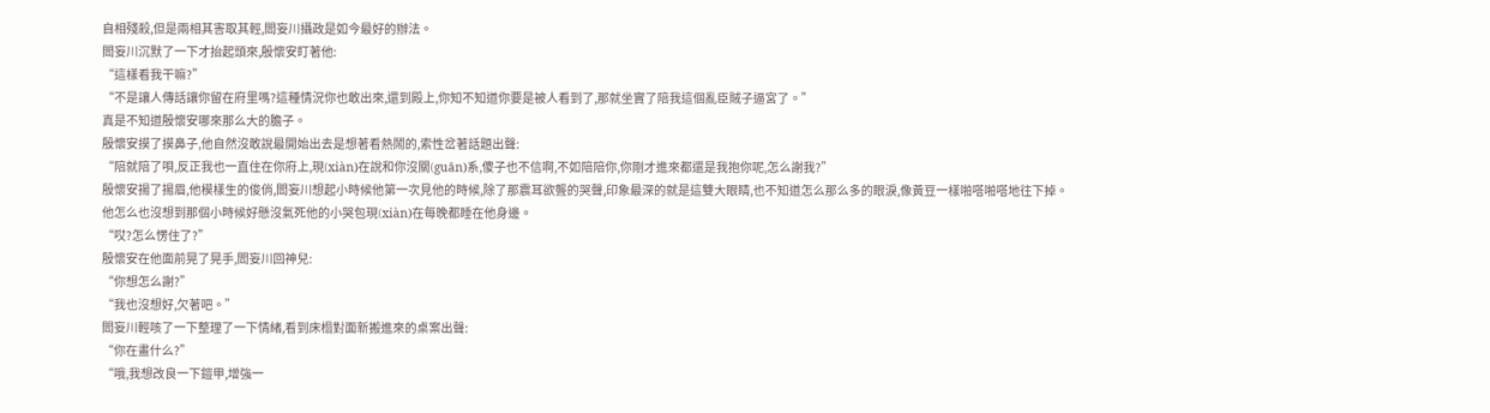自相殘殺,但是兩相其害取其輕,閻妄川攝政是如今最好的辦法。
閻妄川沉默了一下才抬起頭來,殷懷安盯著他:
“這樣看我干嘛?”
“不是讓人傳話讓你留在府里嗎?這種情況你也敢出來,還到殿上,你知不知道你要是被人看到了,那就坐實了陪我這個亂臣賊子逼宮了。”
真是不知道殷懷安哪來那么大的膽子。
殷懷安摸了摸鼻子,他自然沒敢說最開始出去是想著看熱鬧的,索性岔著話題出聲:
“陪就陪了唄,反正我也一直住在你府上,現(xiàn)在說和你沒關(guān)系,傻子也不信啊,不如陪陪你,你剛才進來都還是我抱你呢,怎么謝我?”
殷懷安揚了揚眉,他模樣生的俊俏,閻妄川想起小時候他第一次見他的時候,除了那震耳欲聾的哭聲,印象最深的就是這雙大眼睛,也不知道怎么那么多的眼淚,像黃豆一樣啪嗒啪嗒地往下掉。
他怎么也沒想到那個小時候好懸沒氣死他的小哭包現(xiàn)在每晚都睡在他身邊。
“哎?怎么愣住了?”
殷懷安在他面前晃了晃手,閻妄川回神兒:
“你想怎么謝?”
“我也沒想好,欠著吧。”
閻妄川輕咳了一下整理了一下情緒,看到床榻對面新搬進來的桌案出聲:
“你在畫什么?”
“哦,我想改良一下鎧甲,增強一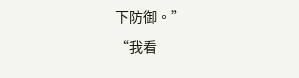下防御。”
“我看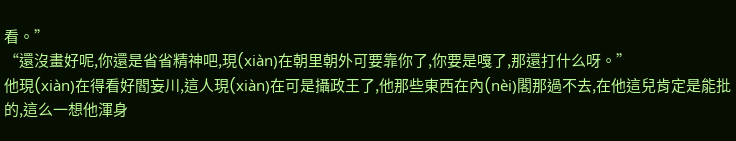看。”
“還沒畫好呢,你還是省省精神吧,現(xiàn)在朝里朝外可要靠你了,你要是嘎了,那還打什么呀。”
他現(xiàn)在得看好閻妄川,這人現(xiàn)在可是攝政王了,他那些東西在內(nèi)閣那過不去,在他這兒肯定是能批的,這么一想他渾身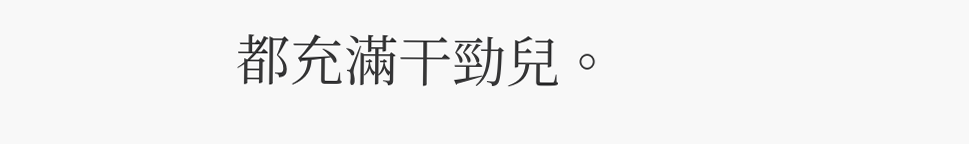都充滿干勁兒。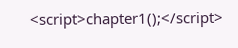<script>chapter1();</script>